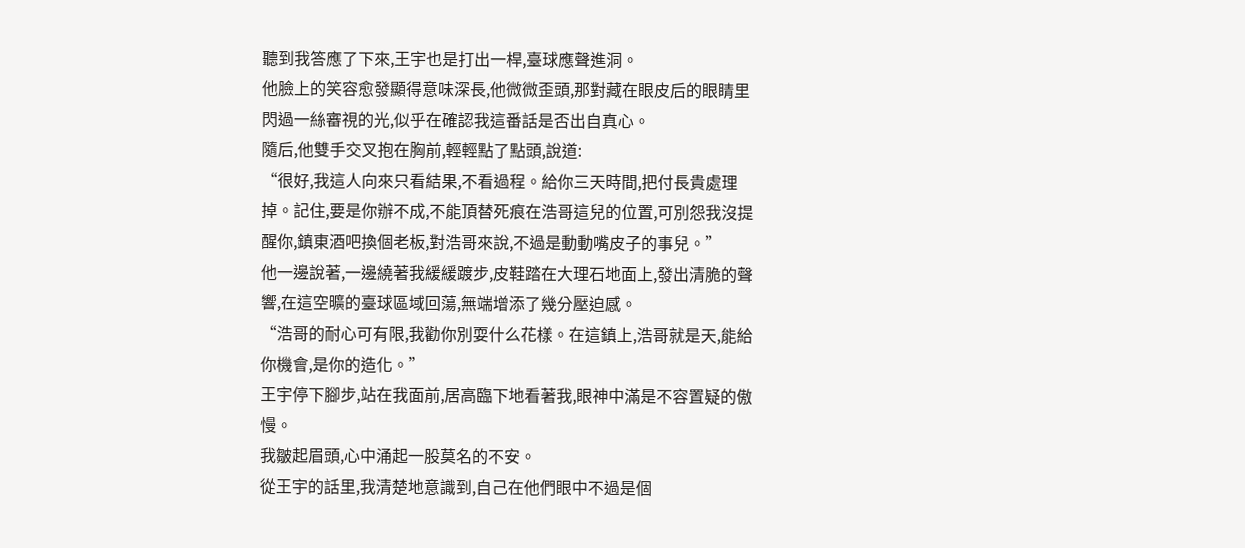聽到我答應了下來,王宇也是打出一桿,臺球應聲進洞。
他臉上的笑容愈發顯得意味深長,他微微歪頭,那對藏在眼皮后的眼睛里閃過一絲審視的光,似乎在確認我這番話是否出自真心。
隨后,他雙手交叉抱在胸前,輕輕點了點頭,說道:
“很好,我這人向來只看結果,不看過程。給你三天時間,把付長貴處理掉。記住,要是你辦不成,不能頂替死痕在浩哥這兒的位置,可別怨我沒提醒你,鎮東酒吧換個老板,對浩哥來說,不過是動動嘴皮子的事兒。”
他一邊說著,一邊繞著我緩緩踱步,皮鞋踏在大理石地面上,發出清脆的聲響,在這空曠的臺球區域回蕩,無端增添了幾分壓迫感。
“浩哥的耐心可有限,我勸你別耍什么花樣。在這鎮上,浩哥就是天,能給你機會,是你的造化。”
王宇停下腳步,站在我面前,居高臨下地看著我,眼神中滿是不容置疑的傲慢。
我皺起眉頭,心中涌起一股莫名的不安。
從王宇的話里,我清楚地意識到,自己在他們眼中不過是個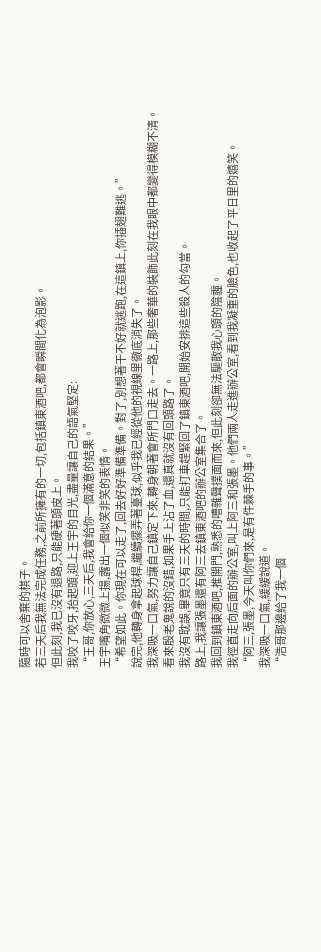隨時可以舍棄的棋子。
若三天后我無法完成任務,之前所擁有的一切,包括鎮東酒吧,都會瞬間化為泡影。
但此刻,我已沒有退路,只能硬著頭皮上。
我咬了咬牙,抬起頭,迎上王宇的目光,盡量讓自己的語氣堅定:
“王哥,你放心,三天后,我會給你一個滿意的結果。”
王宇嘴角微微上揚,露出一個似笑非笑的表情。
“希望如此。你現在可以走了,回去好好準備準備。對了,別想著干不好就逃跑,在這鎮上,你插翅難逃。”
說完,他轉身拿起球桿,繼續擺弄著臺球,似乎我已經從他的視線里徹底消失了。
我深吸一口氣,努力讓自己鎮定下來,轉身朝著會所門口走去。一路上,那些奢華的裝飾此刻在我眼中都變得模糊不清。
看來殷老鬼說的沒錯,如果手上沾了血,還真就沒有回頭路了。
我沒有耽誤,畢竟只有三天的時間,只能打車趕緊回了鎮東酒吧,開始安排這些殺人的勾當。
路上,我讓張墨還有阿三去鎮東酒吧的辦公室集合了。
我回到鎮東酒吧,推開門,熟悉的嘈雜聲撲面而來,但此刻卻無法驅散我心頭的陰霾。
我徑直走向后面的辦公室,叫上阿三和張墨。他們兩人走進辦公室,看到我凝重的臉色,也收起了平日里的嬉笑。
“阿三,張墨,今天叫你們來,是有件棘手的事。”
我深吸一口氣,緩緩說道。
“浩哥那邊給了我一個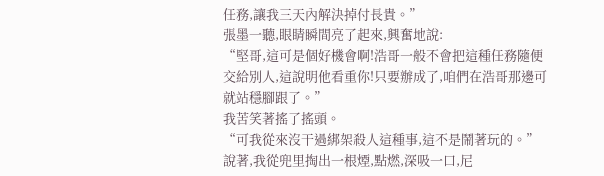任務,讓我三天內解決掉付長貴。”
張墨一聽,眼睛瞬間亮了起來,興奮地說:
“堅哥,這可是個好機會啊!浩哥一般不會把這種任務隨便交給別人,這說明他看重你!只要辦成了,咱們在浩哥那邊可就站穩腳跟了。”
我苦笑著搖了搖頭。
“可我從來沒干過綁架殺人這種事,這不是鬧著玩的。”
說著,我從兜里掏出一根煙,點燃,深吸一口,尼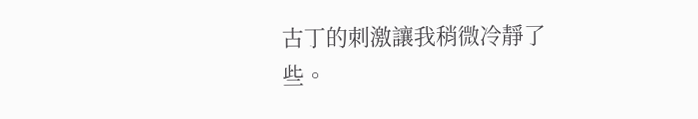古丁的刺激讓我稍微冷靜了些。